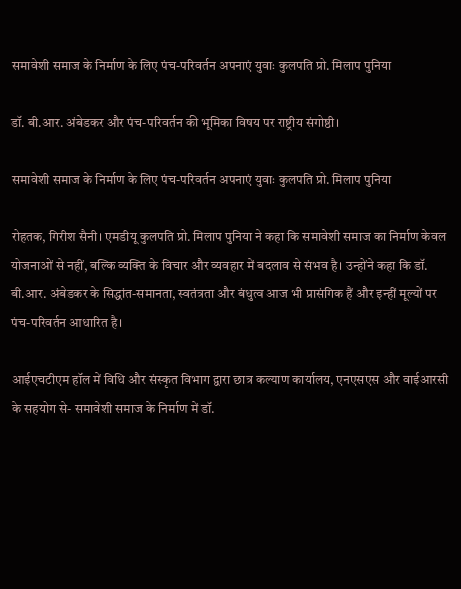समावेशी समाज के निर्माण के लिए पंच-परिवर्तन अपनाएं युवाः कुलपति प्रो. मिलाप पुनिया

डॉ. बी.आर. अंबेडकर और पंच-परिवर्तन की भूमिका विषय पर राष्ट्रीय संगोष्ठी।

समावेशी समाज के निर्माण के लिए पंच-परिवर्तन अपनाएं युवाः कुलपति प्रो. मिलाप पुनिया

रोहतक, गिरीश सैनी। एमडीयू कुलपति प्रो. मिलाप पुनिया ने कहा कि समावेशी समाज का निर्माण केवल योजनाओं से नहीं, बल्कि व्यक्ति के विचार और व्यवहार में बदलाव से संभव है। उन्होंने कहा कि डॉ. बी.आर. अंबेडकर के सिद्धांत-समानता, स्वतंत्रता और बंधुत्व आज भी प्रासंगिक हैं और इन्हीं मूल्यों पर पंच-परिवर्तन आधारित है।

आईएचटीएम हॉल में विधि और संस्कृत विभाग द्वारा छात्र कल्याण कार्यालय, एनएसएस और वाईआरसी के सहयोग से- समावेशी समाज के निर्माण में डॉ.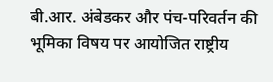बी.आर. अंबेडकर और पंच-परिवर्तन की भूमिका विषय पर आयोजित राष्ट्रीय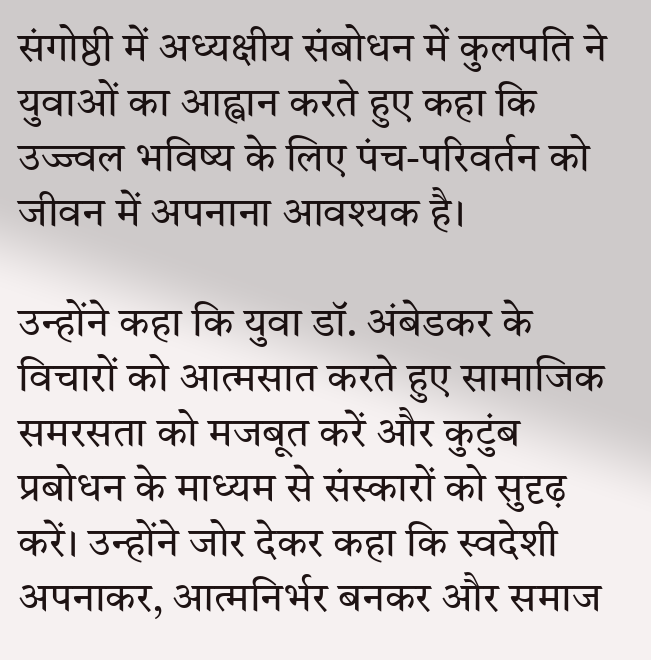संगोष्ठी में अध्यक्षीय संबोधन में कुलपति ने युवाओं का आह्वान करते हुए कहा कि उज्ज्वल भविष्य के लिए पंच-परिवर्तन को जीवन में अपनाना आवश्यक है।

उन्होंने कहा कि युवा डॉ. अंबेडकर के विचारों को आत्मसात करते हुए सामाजिक समरसता को मजबूत करें और कुटुंब प्रबोधन के माध्यम से संस्कारों को सुदृढ़ करें। उन्होंने जोर देकर कहा कि स्वदेशी अपनाकर, आत्मनिर्भर बनकर और समाज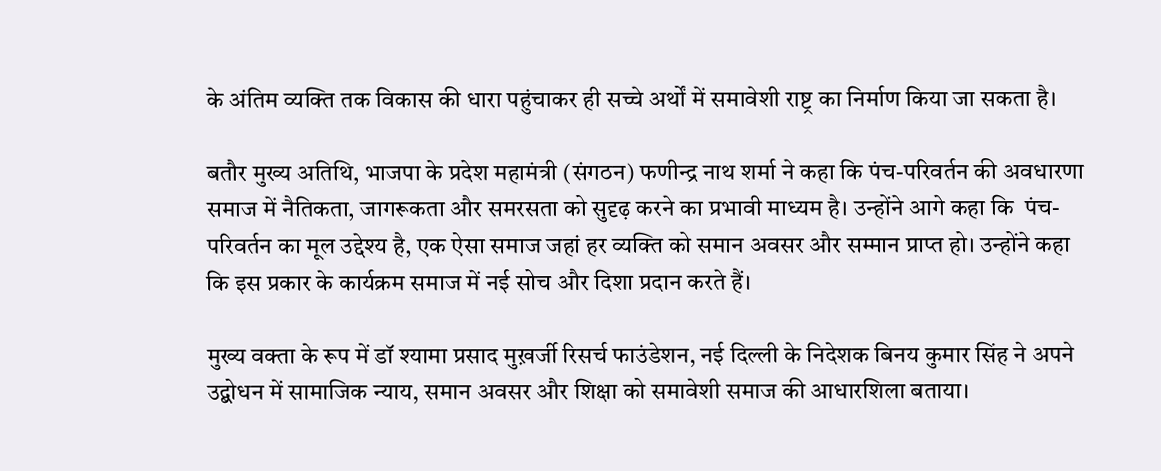के अंतिम व्यक्ति तक विकास की धारा पहुंचाकर ही सच्चे अर्थों में समावेशी राष्ट्र का निर्माण किया जा सकता है।

बतौर मुख्य अतिथि, भाजपा के प्रदेश महामंत्री (संगठन) फणीन्द्र नाथ शर्मा ने कहा कि पंच-परिवर्तन की अवधारणा समाज में नैतिकता, जागरूकता और समरसता को सुदृढ़ करने का प्रभावी माध्यम है। उन्होंने आगे कहा कि  पंच-परिवर्तन का मूल उद्देश्य है, एक ऐसा समाज जहां हर व्यक्ति को समान अवसर और सम्मान प्राप्त हो। उन्होंने कहा कि इस प्रकार के कार्यक्रम समाज में नई सोच और दिशा प्रदान करते हैं।

मुख्य वक्ता के रूप में डॉ श्यामा प्रसाद मुख़र्जी रिसर्च फाउंडेशन, नई दिल्ली के निदेशक बिनय कुमार सिंह ने अपने उद्बोधन में सामाजिक न्याय, समान अवसर और शिक्षा को समावेशी समाज की आधारशिला बताया।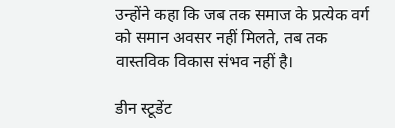उन्होंने कहा कि जब तक समाज के प्रत्येक वर्ग को समान अवसर नहीं मिलते, तब तक वास्तविक विकास संभव नहीं है।

डीन स्टूडेंट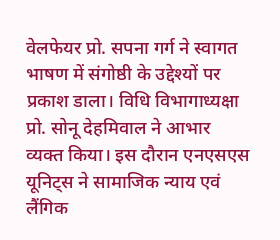वेलफेयर प्रो. सपना गर्ग ने स्वागत भाषण में संगोष्ठी के उद्देश्यों पर प्रकाश डाला। विधि विभागाध्यक्षा प्रो. सोनू देहमिवाल ने आभार व्यक्त किया। इस दौरान एनएसएस यूनिट्स ने सामाजिक न्याय एवं लैंगिक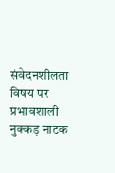संवेदनशीलता विषय पर प्रभावशाली नुक्कड़ नाटक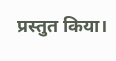प्रस्तुत किया।